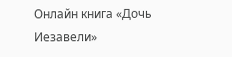Онлайн книга «Дочь Иезавели»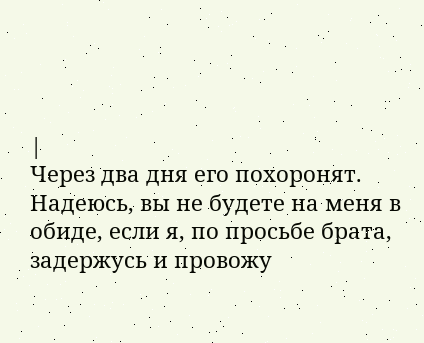|
Через два дня его похоронят. Надеюсь, вы не будете на меня в обиде, если я, по просьбе брата, задержусь и провожу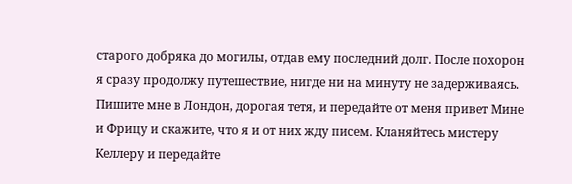старого добряка до могилы, отдав ему последний долг. После похорон я сразу продолжу путешествие, нигде ни на минуту не задерживаясь. Пишите мне в Лондон, дорогая тетя, и передайте от меня привет Мине и Фрицу и скажите, что я и от них жду писем. Кланяйтесь мистеру Келлеру и передайте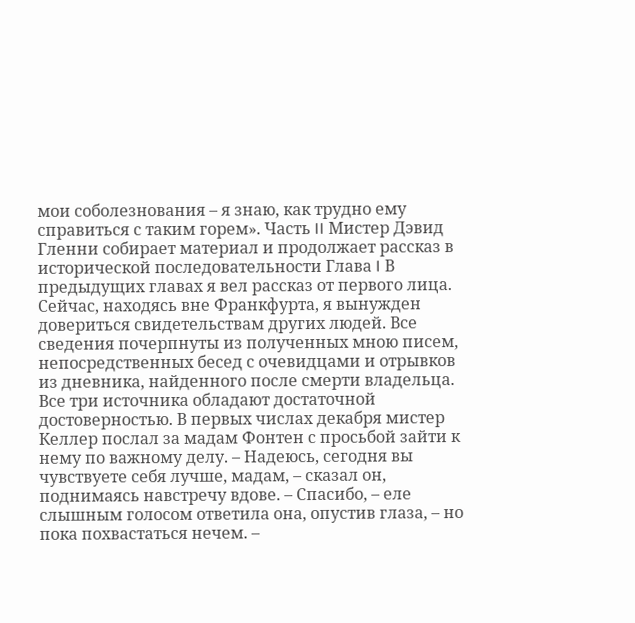мои соболезнования – я знаю, как трудно ему справиться с таким горем». Часть II Мистер Дэвид Гленни собирает материал и продолжает рассказ в исторической последовательности Глава I В предыдущих главах я вел рассказ от первого лица. Сейчас, находясь вне Франкфурта, я вынужден довериться свидетельствам других людей. Все сведения почерпнуты из полученных мною писем, непосредственных бесед с очевидцами и отрывков из дневника, найденного после смерти владельца. Все три источника обладают достаточной достоверностью. В первых числах декабря мистер Келлер послал за мадам Фонтен с просьбой зайти к нему по важному делу. – Надеюсь, сегодня вы чувствуете себя лучше, мадам, – сказал он, поднимаясь навстречу вдове. – Спасибо, – еле слышным голосом ответила она, опустив глаза, – но пока похвастаться нечем. –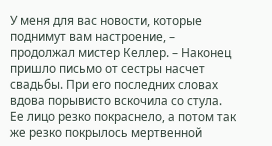У меня для вас новости, которые поднимут вам настроение, – продолжал мистер Келлер. – Наконец пришло письмо от сестры насчет свадьбы. При его последних словах вдова порывисто вскочила со стула. Ее лицо резко покраснело, а потом так же резко покрылось мертвенной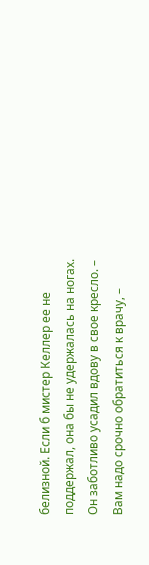белизной. Если б мистер Келлер ее не поддержал, она бы не удержалась на ногах. Он заботливо усадил вдову в свое кресло. – Вам надо срочно обратиться к врачу, –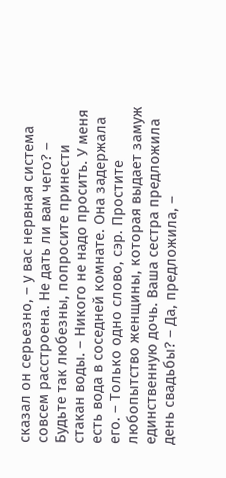сказал он серьезно, – у вас нервная система совсем расстроена. Не дать ли вам чего? – Будьте так любезны, попросите принести стакан воды. – Никого не надо просить. У меня есть вода в соседней комнате. Она задержала его. – Только одно слово, сэр. Простите любопытство женщины, которая выдает замуж единственную дочь. Ваша сестра предложила день свадьбы? – Да, предложила, –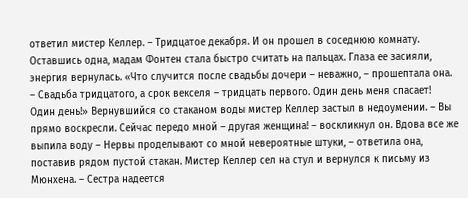ответил мистер Келлер. – Тридцатое декабря. И он прошел в соседнюю комнату. Оставшись одна, мадам Фонтен стала быстро считать на пальцах. Глаза ее засияли, энергия вернулась. «Что случится после свадьбы дочери – неважно, – прошептала она. – Свадьба тридцатого, а срок векселя – тридцать первого. Один день меня спасает! Один день!» Вернувшийся со стаканом воды мистер Келлер застыл в недоумении. – Вы прямо воскресли. Сейчас передо мной – другая женщина! – воскликнул он. Вдова все же выпила воду – Нервы проделывают со мной невероятные штуки, – ответила она, поставив рядом пустой стакан. Мистер Келлер сел на стул и вернулся к письму из Мюнхена. – Сестра надеется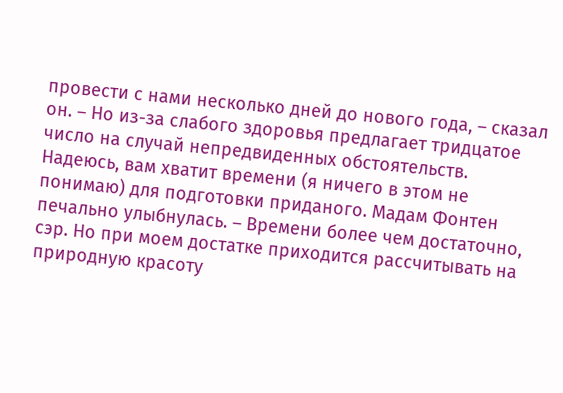провести с нами несколько дней до нового года, – сказал он. – Но из-за слабого здоровья предлагает тридцатое число на случай непредвиденных обстоятельств. Надеюсь, вам хватит времени (я ничего в этом не понимаю) для подготовки приданого. Мадам Фонтен печально улыбнулась. – Времени более чем достаточно, сэр. Но при моем достатке приходится рассчитывать на природную красоту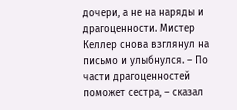дочери, а не на наряды и драгоценности. Мистер Келлер снова взглянул на письмо и улыбнулся. – По части драгоценностей поможет сестра, – сказал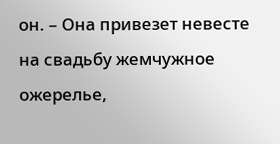он. – Она привезет невесте на свадьбу жемчужное ожерелье,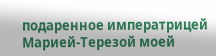подаренное императрицей Марией-Терезой моей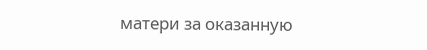матери за оказанную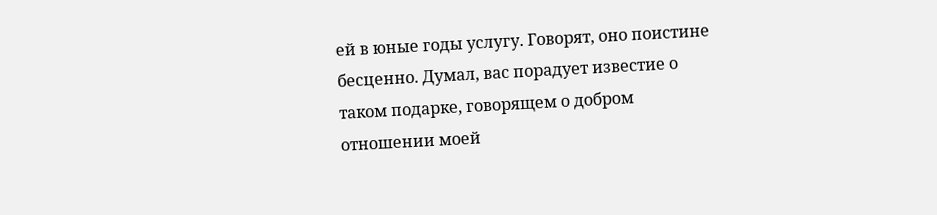ей в юные годы услугу. Говорят, оно поистине бесценно. Думал, вас порадует известие о таком подарке, говорящем о добром отношении моей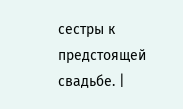сестры к предстоящей свадьбе. |